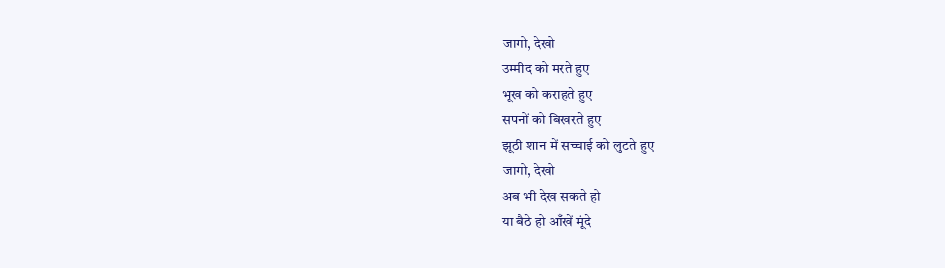जागो, देखो
उम्मीद को मरते हुए
भूख को कराहते हुए
सपनों को बिखरते हुए
झूठी शान में सच्चाई को लुटते हुए
जागो, देखो
अब भी देख सकते हो
या बैठे हो आँखें मूंदे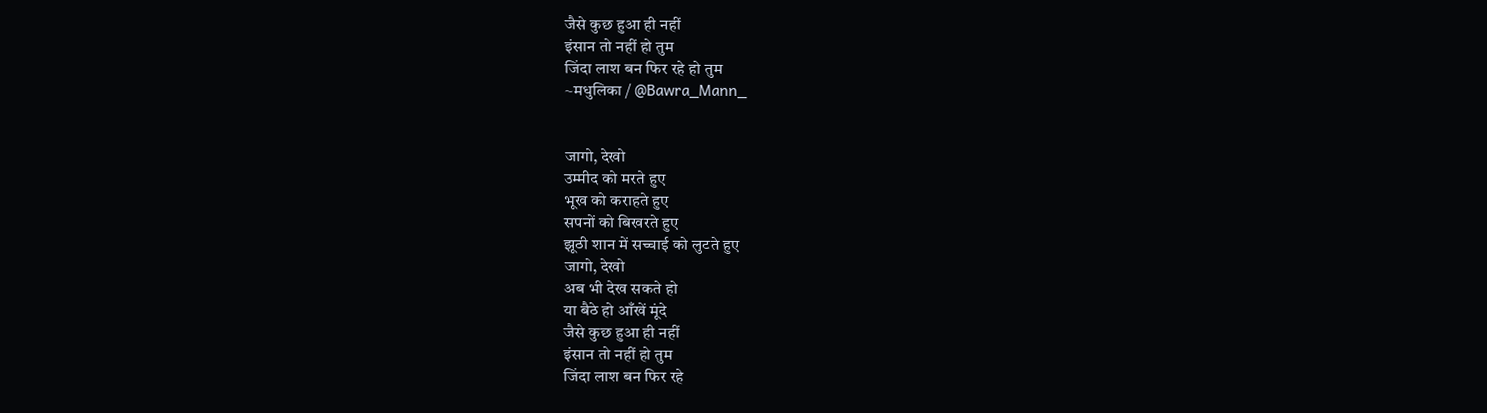जैसे कुछ हुआ ही नहीं
इंसान तो नहीं हो तुम
जिंदा लाश बन फिर रहे हो तुम
~मधुलिका / @Bawra_Mann_


जागो, देखो
उम्मीद को मरते हुए
भूख को कराहते हुए
सपनों को बिखरते हुए
झूठी शान में सच्चाई को लुटते हुए
जागो, देखो
अब भी देख सकते हो
या बैठे हो आँखें मूंदे
जैसे कुछ हुआ ही नहीं
इंसान तो नहीं हो तुम
जिंदा लाश बन फिर रहे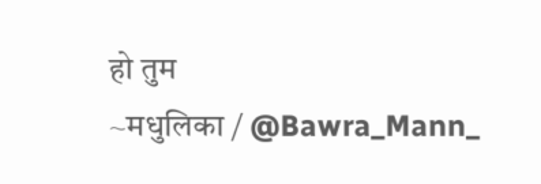हो तुम
~मधुलिका / @Bawra_Mann_